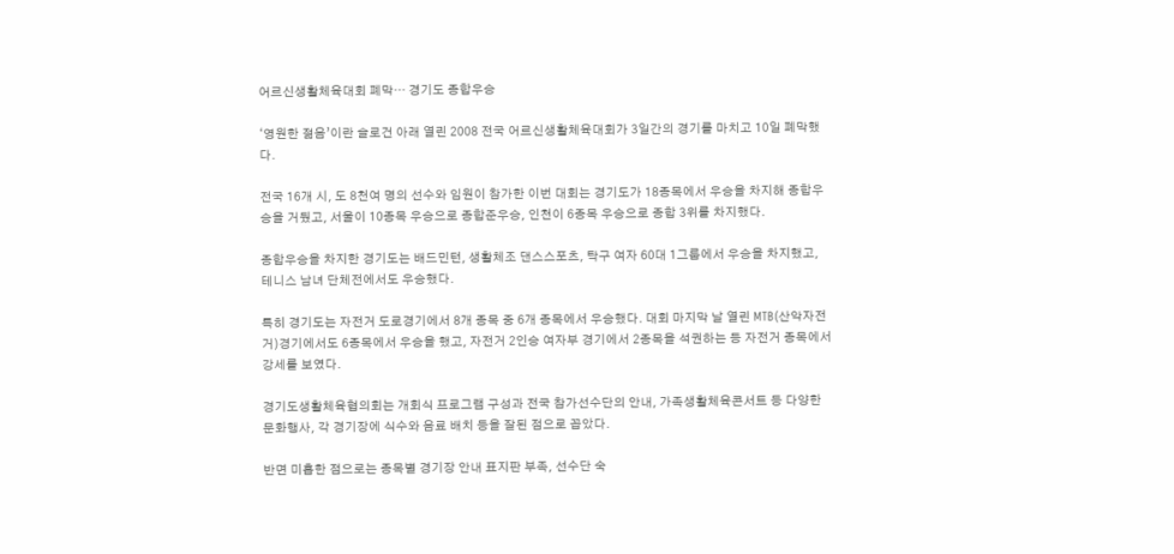어르신생활체육대회 폐막… 경기도 종합우승

‘영원한 젊음’이란 슬로건 아래 열린 2008 전국 어르신생활체육대회가 3일간의 경기를 마치고 10일 폐막했다.

전국 16개 시, 도 8천여 명의 선수와 임원이 참가한 이번 대회는 경기도가 18종목에서 우승을 차지해 종합우승을 거뒀고, 서울이 10종목 우승으로 종합준우승, 인천이 6종목 우승으로 종합 3위를 차지했다.

종합우승을 차지한 경기도는 배드민턴, 생활체조 댄스스포츠, 탁구 여자 60대 1그룹에서 우승을 차지했고, 테니스 남녀 단체전에서도 우승했다.

특히 경기도는 자전거 도로경기에서 8개 종목 중 6개 종목에서 우승했다. 대회 마지막 날 열린 MTB(산악자전거)경기에서도 6종목에서 우승을 했고, 자전거 2인승 여자부 경기에서 2종목을 석권하는 등 자전거 종목에서 강세를 보였다.

경기도생활체육협의회는 개회식 프로그램 구성과 전국 참가선수단의 안내, 가족생활체육콘서트 등 다양한 문화행사, 각 경기장에 식수와 음료 배치 등을 잘된 점으로 꼽았다.

반면 미흡한 점으로는 종목별 경기장 안내 표지판 부족, 선수단 숙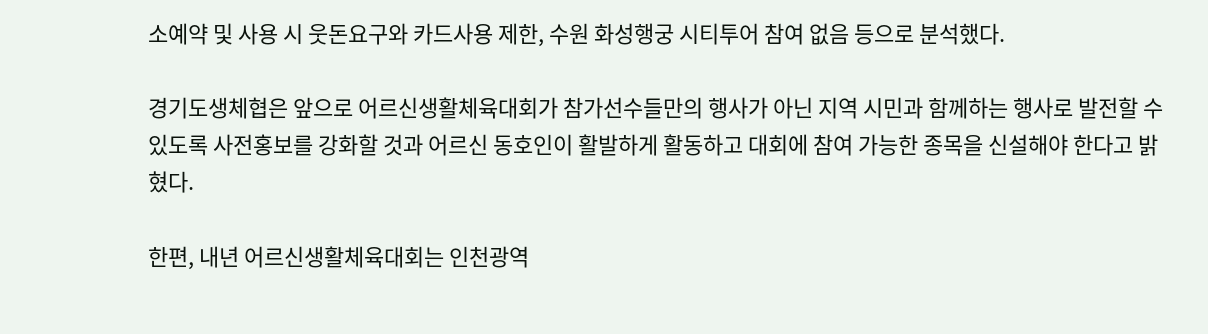소예약 및 사용 시 웃돈요구와 카드사용 제한, 수원 화성행궁 시티투어 참여 없음 등으로 분석했다.

경기도생체협은 앞으로 어르신생활체육대회가 참가선수들만의 행사가 아닌 지역 시민과 함께하는 행사로 발전할 수 있도록 사전홍보를 강화할 것과 어르신 동호인이 활발하게 활동하고 대회에 참여 가능한 종목을 신설해야 한다고 밝혔다.

한편, 내년 어르신생활체육대회는 인천광역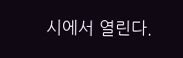시에서 열린다.